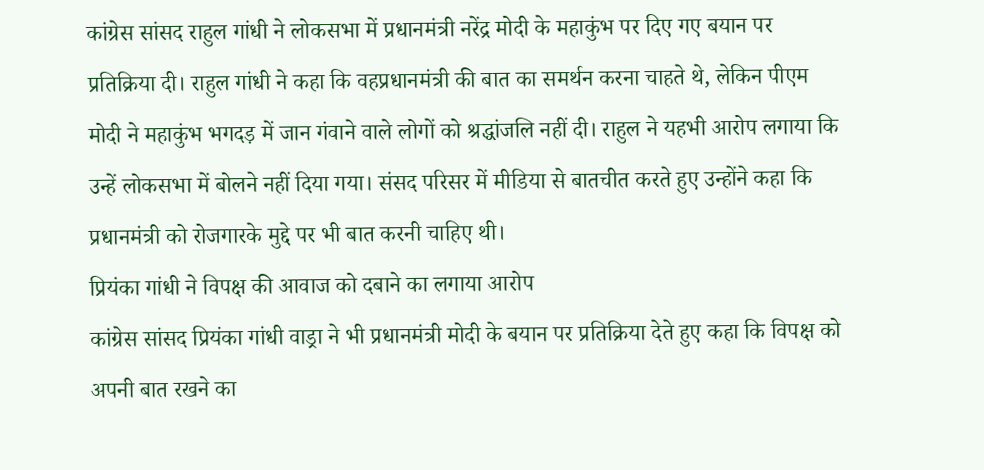कांग्रेस सांसद राहुल गांधी ने लोकसभा में प्रधानमंत्री नरेंद्र मोदी के महाकुंभ पर दिए गए बयान पर प्रतिक्रिया दी। राहुल गांधी ने कहा कि वहप्रधानमंत्री की बात का समर्थन करना चाहते थे, लेकिन पीएम मोदी ने महाकुंभ भगदड़ में जान गंवाने वाले लोगों को श्रद्धांजलि नहीं दी। राहुल ने यहभी आरोप लगाया कि उन्हें लोकसभा में बोलने नहीं दिया गया। संसद परिसर में मीडिया से बातचीत करते हुए उन्होंने कहा कि प्रधानमंत्री को रोजगारके मुद्दे पर भी बात करनी चाहिए थी।
प्रियंका गांधी ने विपक्ष की आवाज को दबाने का लगाया आरोप
कांग्रेस सांसद प्रियंका गांधी वाड्रा ने भी प्रधानमंत्री मोदी के बयान पर प्रतिक्रिया देते हुए कहा कि विपक्ष को अपनी बात रखने का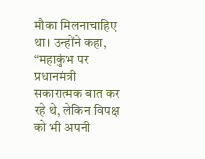मौका मिलनाचाहिए था। उन्होंने कहा, “महाकुंभ पर प्रधानमंत्री सकारात्मक बात कर रहे थे, लेकिन विपक्ष को भी अपनी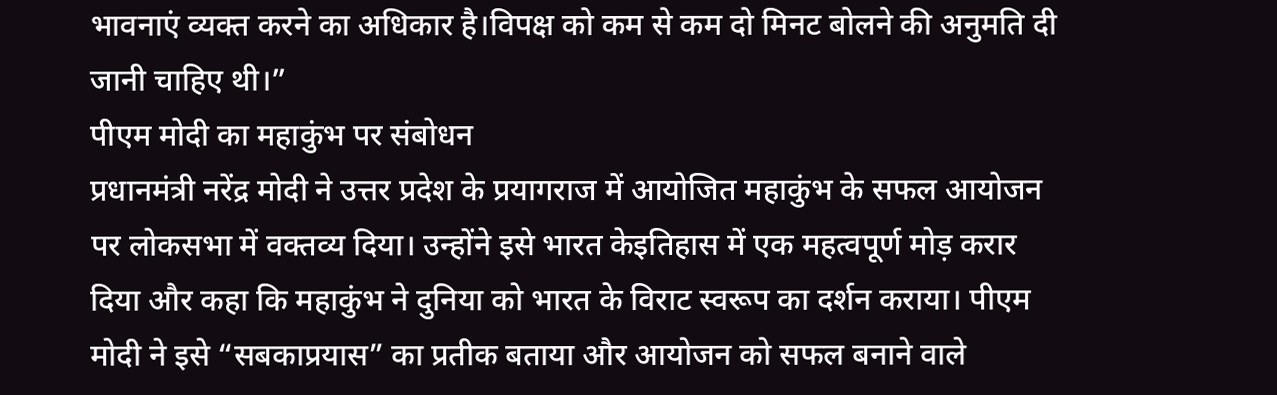भावनाएं व्यक्त करने का अधिकार है।विपक्ष को कम से कम दो मिनट बोलने की अनुमति दी जानी चाहिए थी।”
पीएम मोदी का महाकुंभ पर संबोधन
प्रधानमंत्री नरेंद्र मोदी ने उत्तर प्रदेश के प्रयागराज में आयोजित महाकुंभ के सफल आयोजन पर लोकसभा में वक्तव्य दिया। उन्होंने इसे भारत केइतिहास में एक महत्वपूर्ण मोड़ करार दिया और कहा कि महाकुंभ ने दुनिया को भारत के विराट स्वरूप का दर्शन कराया। पीएम मोदी ने इसे “सबकाप्रयास” का प्रतीक बताया और आयोजन को सफल बनाने वाले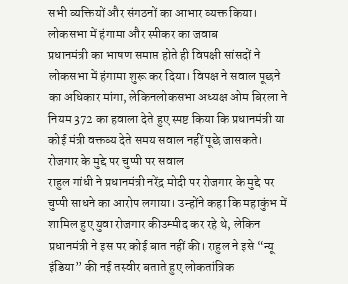सभी व्यक्तियों और संगठनों का आभार व्यक्त किया।
लोकसभा में हंगामा और स्पीकर का जवाब
प्रधानमंत्री का भाषण समाप्त होते ही विपक्षी सांसदों ने लोकसभा में हंगामा शुरू कर दिया। विपक्ष ने सवाल पूछने का अधिकार मांगा, लेकिनलोकसभा अध्यक्ष ओम बिरला ने नियम 372 का हवाला देते हुए स्पष्ट किया कि प्रधानमंत्री या कोई मंत्री वक्तव्य देते समय सवाल नहीं पूछे जासकते।
रोजगार के मुद्दे पर चुप्पी पर सवाल
राहुल गांधी ने प्रधानमंत्री नरेंद्र मोदी पर रोजगार के मुद्दे पर चुप्पी साधने का आरोप लगाया। उन्होंने कहा कि महाकुंभ में शामिल हुए युवा रोजगार कीउम्मीद कर रहे थे, लेकिन प्रधानमंत्री ने इस पर कोई बात नहीं की। राहुल ने इसे “न्यू इंडिया” की नई तस्वीर बताते हुए लोकतांत्रिक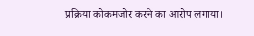प्रक्रिया कोकमजोर करने का आरोप लगाया।